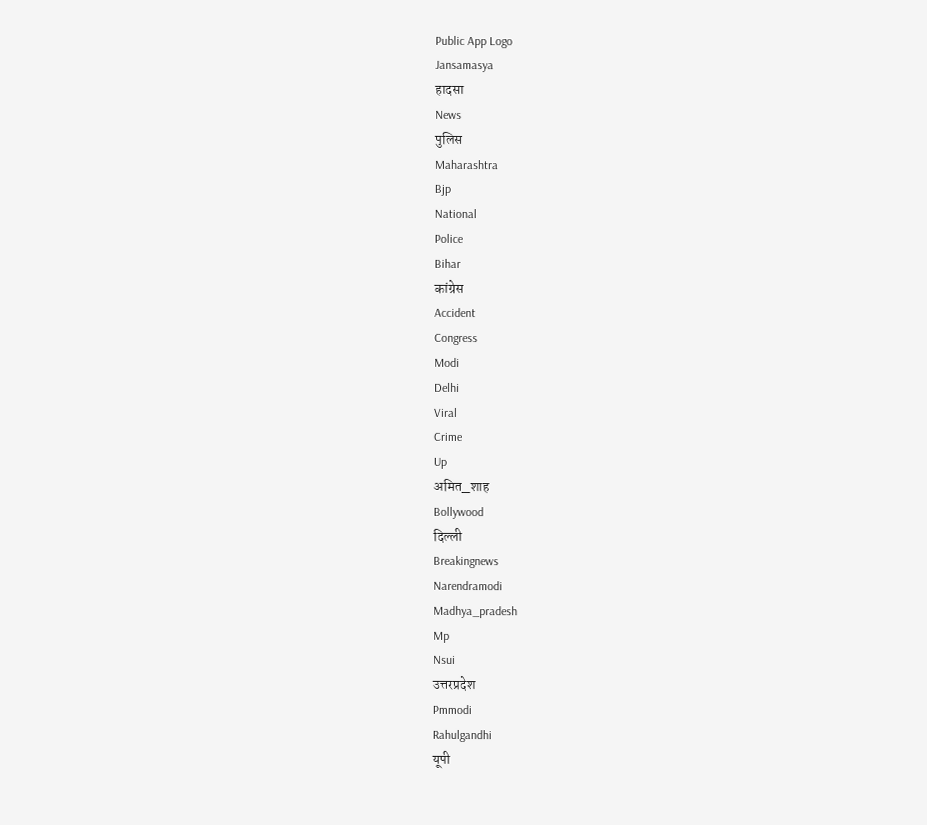Public App Logo
Jansamasya
हादसा
News
पुलिस
Maharashtra
Bjp
National
Police
Bihar
कांग्रेस
Accident
Congress
Modi
Delhi
Viral
Crime
Up
अमित_शाह
Bollywood
दिल्ली
Breakingnews
Narendramodi
Madhya_pradesh
Mp
Nsui
उत्तरप्रदेश
Pmmodi
Rahulgandhi
यूपी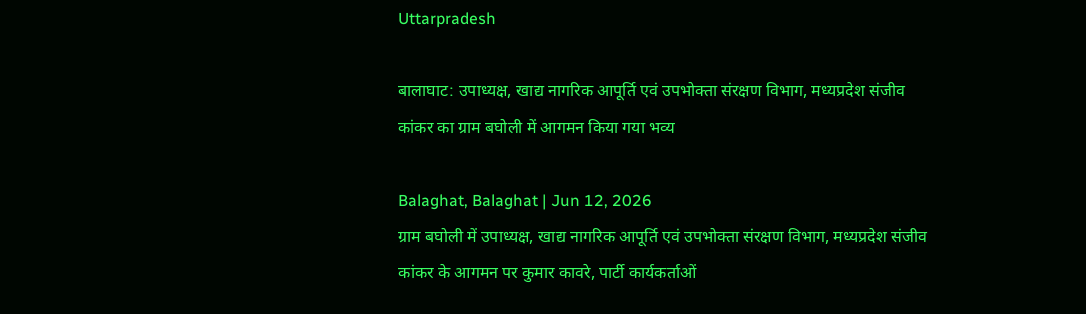Uttarpradesh

बालाघाट: उपाध्यक्ष, खाद्य नागरिक आपूर्ति एवं उपभोक्ता संरक्षण विभाग, मध्यप्रदेश संजीव कांकर का ग्राम बघोली में आगमन किया गया भव्य

Balaghat, Balaghat | Jun 12, 2026
ग्राम बघोली में उपाध्यक्ष, खाद्य नागरिक आपूर्ति एवं उपभोक्ता संरक्षण विभाग, मध्यप्रदेश संजीव कांकर के आगमन पर कुमार कावरे, पार्टी कार्यकर्ताओं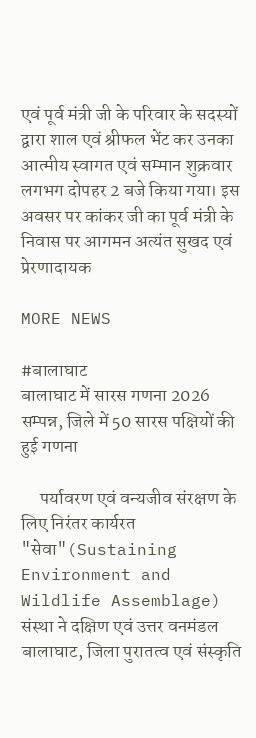एवं पूर्व मंत्री जी के परिवार के सदस्यों द्वारा शाल एवं श्रीफल भेंट कर उनका आत्मीय स्वागत एवं सम्मान शुक्रवार लगभग दोपहर 2 बजे किया गया। इस अवसर पर कांकर जी का पूर्व मंत्री के निवास पर आगमन अत्यंत सुखद एवं प्रेरणादायक

MORE NEWS

#बालाघाट
बालाघाट में सारस गणना 2026 सम्पन्न, जिले में 50 सारस पक्षियों की हुई गणना

     पर्यावरण एवं वन्यजीव संरक्षण के लिए निरंतर कार्यरत "सेवा"(Sustaining Environment and Wildlife Assemblage) संस्था ने दक्षिण एवं उत्तर वनमंडल बालाघाट, जिला पुरातत्व एवं संस्कृति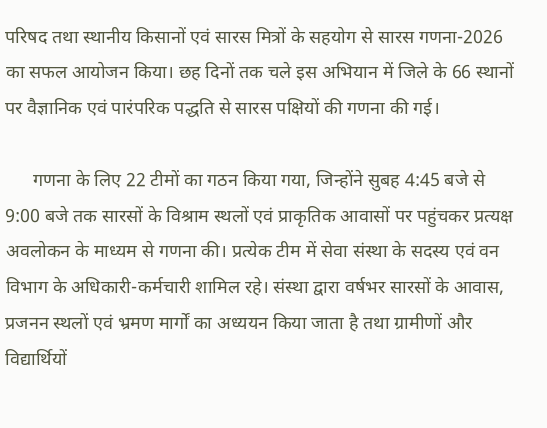परिषद तथा स्थानीय किसानों एवं सारस मित्रों के सहयोग से सारस गणना-2026 का सफल आयोजन किया। छह दिनों तक चले इस अभियान में जिले के 66 स्थानों पर वैज्ञानिक एवं पारंपरिक पद्धति से सारस पक्षियों की गणना की गई।

      गणना के लिए 22 टीमों का गठन किया गया, जिन्होंने सुबह 4:45 बजे से 9:00 बजे तक सारसों के विश्राम स्थलों एवं प्राकृतिक आवासों पर पहुंचकर प्रत्यक्ष अवलोकन के माध्यम से गणना की। प्रत्येक टीम में सेवा संस्था के सदस्य एवं वन विभाग के अधिकारी-कर्मचारी शामिल रहे। संस्था द्वारा वर्षभर सारसों के आवास, प्रजनन स्थलों एवं भ्रमण मार्गों का अध्ययन किया जाता है तथा ग्रामीणों और विद्यार्थियों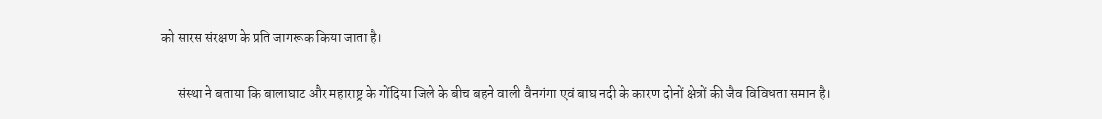को सारस संरक्षण के प्रति जागरूक किया जाता है।

      संस्था ने बताया कि बालाघाट और महाराष्ट्र के गोंदिया जिले के बीच बहने वाली वैनगंगा एवं बाघ नदी के कारण दोनों क्षेत्रों की जैव विविधता समान है।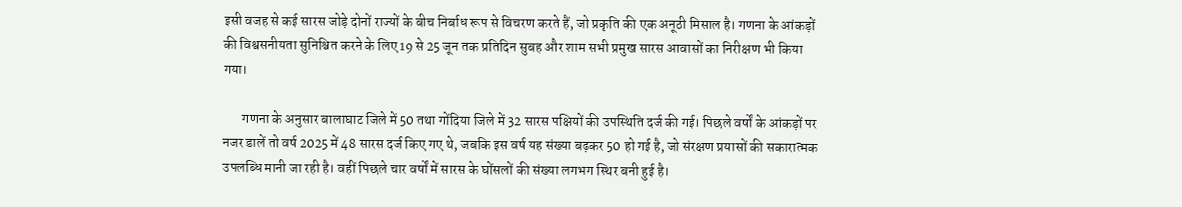इसी वजह से कई सारस जोड़े दोनों राज्यों के बीच निर्बाध रूप से विचरण करते हैं, जो प्रकृति की एक अनूठी मिसाल है। गणना के आंकड़ों की विश्वसनीयता सुनिश्चित करने के लिए 19 से 25 जून तक प्रतिदिन सुबह और शाम सभी प्रमुख सारस आवासों का निरीक्षण भी किया गया।

       गणना के अनुसार बालाघाट जिले में 50 तथा गोंदिया जिले में 32 सारस पक्षियों की उपस्थिति दर्ज की गई। पिछले वर्षों के आंकड़ों पर नजर डालें तो वर्ष 2025 में 48 सारस दर्ज किए गए थे, जबकि इस वर्ष यह संख्या बढ़कर 50 हो गई है, जो संरक्षण प्रयासों की सकारात्मक उपलब्धि मानी जा रही है। वहीं पिछले चार वर्षों में सारस के घोंसलों की संख्या लगभग स्थिर बनी हुई है।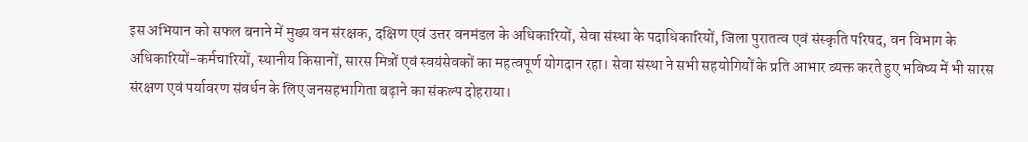इस अभियान को सफल बनाने में मुख्य वन संरक्षक, दक्षिण एवं उत्तर वनमंडल के अधिकारियों, सेवा संस्था के पदाधिकारियों, जिला पुरातत्व एवं संस्कृति परिषद, वन विभाग के अधिकारियों-कर्मचारियों, स्थानीय किसानों, सारस मित्रों एवं स्वयंसेवकों का महत्वपूर्ण योगदान रहा। सेवा संस्था ने सभी सहयोगियों के प्रति आभार व्यक्त करते हुए भविष्य में भी सारस संरक्षण एवं पर्यावरण संवर्धन के लिए जनसहभागिता बढ़ाने का संकल्प दोहराया।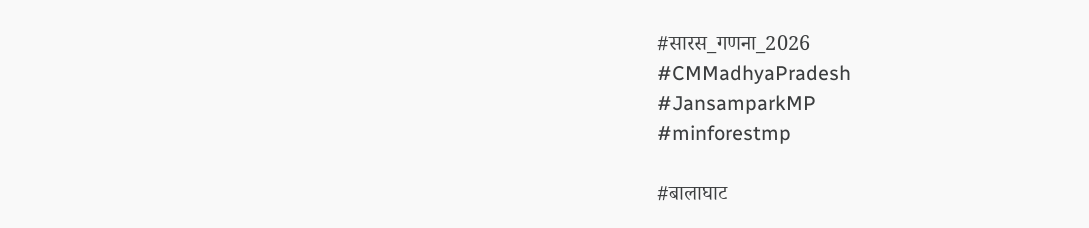#सारस_गणना_2026
#CMMadhyaPradesh
#JansamparkMP
#minforestmp

#बालाघाट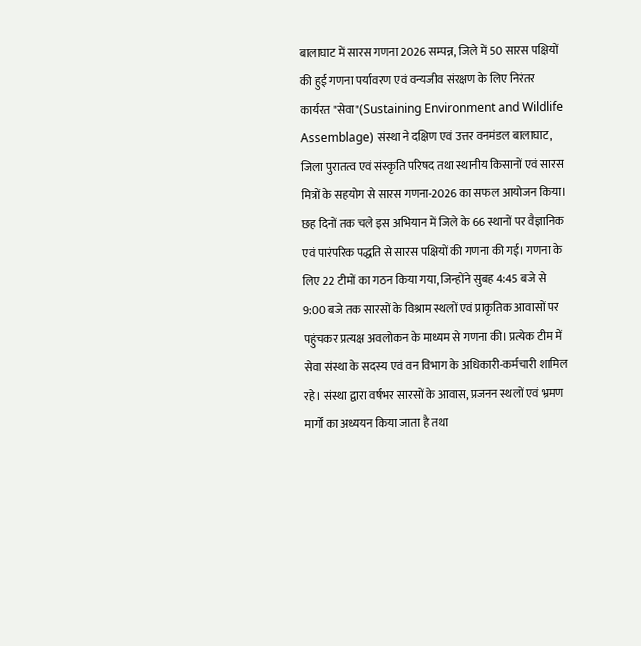बालाघाट में सारस गणना 2026 सम्पन्न, जिले में 50 सारस पक्षियों की हुई गणना पर्यावरण एवं वन्यजीव संरक्षण के लिए निरंतर कार्यरत "सेवा"(Sustaining Environment and Wildlife Assemblage) संस्था ने दक्षिण एवं उत्तर वनमंडल बालाघाट, जिला पुरातत्व एवं संस्कृति परिषद तथा स्थानीय किसानों एवं सारस मित्रों के सहयोग से सारस गणना-2026 का सफल आयोजन किया। छह दिनों तक चले इस अभियान में जिले के 66 स्थानों पर वैज्ञानिक एवं पारंपरिक पद्धति से सारस पक्षियों की गणना की गई। गणना के लिए 22 टीमों का गठन किया गया, जिन्होंने सुबह 4:45 बजे से 9:00 बजे तक सारसों के विश्राम स्थलों एवं प्राकृतिक आवासों पर पहुंचकर प्रत्यक्ष अवलोकन के माध्यम से गणना की। प्रत्येक टीम में सेवा संस्था के सदस्य एवं वन विभाग के अधिकारी-कर्मचारी शामिल रहे। संस्था द्वारा वर्षभर सारसों के आवास, प्रजनन स्थलों एवं भ्रमण मार्गों का अध्ययन किया जाता है तथा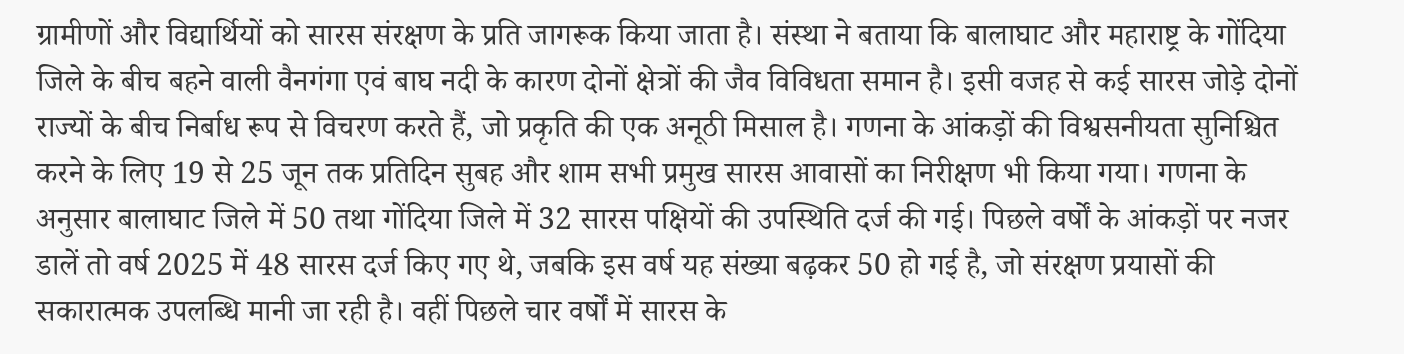ग्रामीणों और विद्यार्थियों को सारस संरक्षण के प्रति जागरूक किया जाता है। संस्था ने बताया कि बालाघाट और महाराष्ट्र के गोंदिया जिले के बीच बहने वाली वैनगंगा एवं बाघ नदी के कारण दोनों क्षेत्रों की जैव विविधता समान है। इसी वजह से कई सारस जोड़े दोनों राज्यों के बीच निर्बाध रूप से विचरण करते हैं, जो प्रकृति की एक अनूठी मिसाल है। गणना के आंकड़ों की विश्वसनीयता सुनिश्चित करने के लिए 19 से 25 जून तक प्रतिदिन सुबह और शाम सभी प्रमुख सारस आवासों का निरीक्षण भी किया गया। गणना के अनुसार बालाघाट जिले में 50 तथा गोंदिया जिले में 32 सारस पक्षियों की उपस्थिति दर्ज की गई। पिछले वर्षों के आंकड़ों पर नजर डालें तो वर्ष 2025 में 48 सारस दर्ज किए गए थे, जबकि इस वर्ष यह संख्या बढ़कर 50 हो गई है, जो संरक्षण प्रयासों की सकारात्मक उपलब्धि मानी जा रही है। वहीं पिछले चार वर्षों में सारस के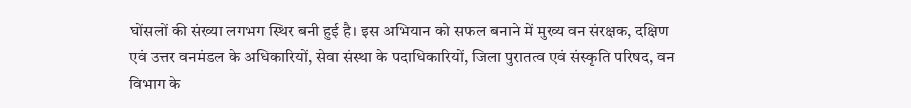घोंसलों की संख्या लगभग स्थिर बनी हुई है। इस अभियान को सफल बनाने में मुख्य वन संरक्षक, दक्षिण एवं उत्तर वनमंडल के अधिकारियों, सेवा संस्था के पदाधिकारियों, जिला पुरातत्व एवं संस्कृति परिषद, वन विभाग के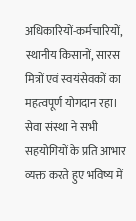अधिकारियों-कर्मचारियों, स्थानीय किसानों, सारस मित्रों एवं स्वयंसेवकों का महत्वपूर्ण योगदान रहा। सेवा संस्था ने सभी सहयोगियों के प्रति आभार व्यक्त करते हुए भविष्य में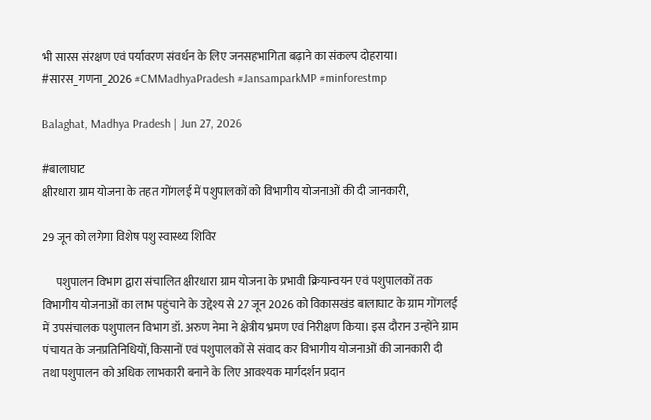भी सारस संरक्षण एवं पर्यावरण संवर्धन के लिए जनसहभागिता बढ़ाने का संकल्प दोहराया। #सारस_गणना_2026 #CMMadhyaPradesh #JansamparkMP #minforestmp

Balaghat, Madhya Pradesh | Jun 27, 2026

#बालाघाट
क्षीरधारा ग्राम योजना के तहत गोंगलई में पशुपालकों को विभागीय योजनाओं की दी जानकारी,

29 जून को लगेगा विशेष पशु स्वास्थ्य शिविर

      पशुपालन विभाग द्वारा संचालित क्षीरधारा ग्राम योजना के प्रभावी क्रियान्वयन एवं पशुपालकों तक विभागीय योजनाओं का लाभ पहुंचाने के उद्देश्य से 27 जून 2026 को विकासखंड बालाघाट के ग्राम गोंगलई में उपसंचालक पशुपालन विभाग डॉ. अरुण नेमा ने क्षेत्रीय भ्रमण एवं निरीक्षण किया। इस दौरान उन्होंने ग्राम पंचायत के जनप्रतिनिधियों, किसानों एवं पशुपालकों से संवाद कर विभागीय योजनाओं की जानकारी दी तथा पशुपालन को अधिक लाभकारी बनाने के लिए आवश्यक मार्गदर्शन प्रदान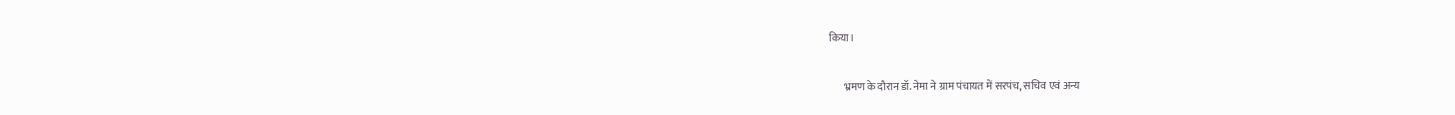किया।

       भ्रमण के दौरान डॉ. नेमा ने ग्राम पंचायत में सरपंच, सचिव एवं अन्य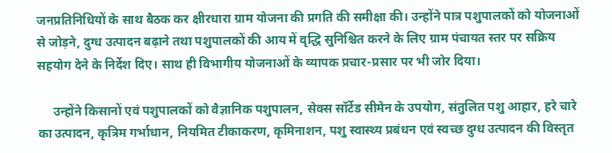जनप्रतिनिधियों के साथ बैठक कर क्षीरधारा ग्राम योजना की प्रगति की समीक्षा की। उन्होंने पात्र पशुपालकों को योजनाओं से जोड़ने, दुग्ध उत्पादन बढ़ाने तथा पशुपालकों की आय में वृद्धि सुनिश्चित करने के लिए ग्राम पंचायत स्तर पर सक्रिय सहयोग देने के निर्देश दिए। साथ ही विभागीय योजनाओं के व्यापक प्रचार-प्रसार पर भी जोर दिया।

     उन्होंने किसानों एवं पशुपालकों को वैज्ञानिक पशुपालन, सेक्स सॉर्टेड सीमेन के उपयोग, संतुलित पशु आहार, हरे चारे का उत्पादन, कृत्रिम गर्भाधान, नियमित टीकाकरण, कृमिनाशन, पशु स्वास्थ्य प्रबंधन एवं स्वच्छ दुग्ध उत्पादन की विस्तृत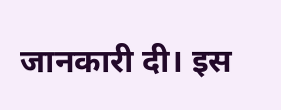जानकारी दी। इस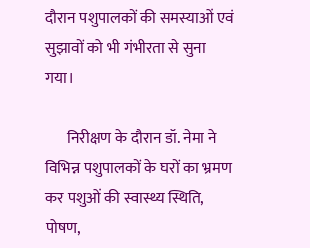दौरान पशुपालकों की समस्याओं एवं सुझावों को भी गंभीरता से सुना गया।

       निरीक्षण के दौरान डॉ. नेमा ने विभिन्न पशुपालकों के घरों का भ्रमण कर पशुओं की स्वास्थ्य स्थिति, पोषण,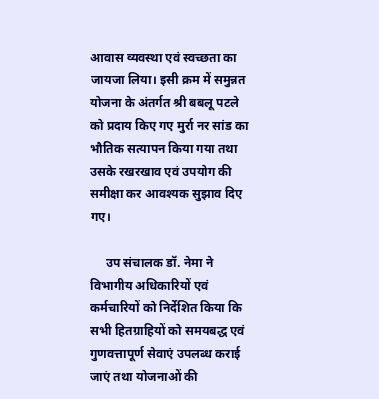आवास व्यवस्था एवं स्वच्छता का जायजा लिया। इसी क्रम में समुन्नत योजना के अंतर्गत श्री बबलू पटले को प्रदाय किए गए मुर्रा नर सांड का भौतिक सत्यापन किया गया तथा उसके रखरखाव एवं उपयोग की समीक्षा कर आवश्यक सुझाव दिए गए।

     उप संचालक डॉ. नेमा ने विभागीय अधिकारियों एवं कर्मचारियों को निर्देशित किया कि सभी हितग्राहियों को समयबद्ध एवं गुणवत्तापूर्ण सेवाएं उपलब्ध कराई जाएं तथा योजनाओं की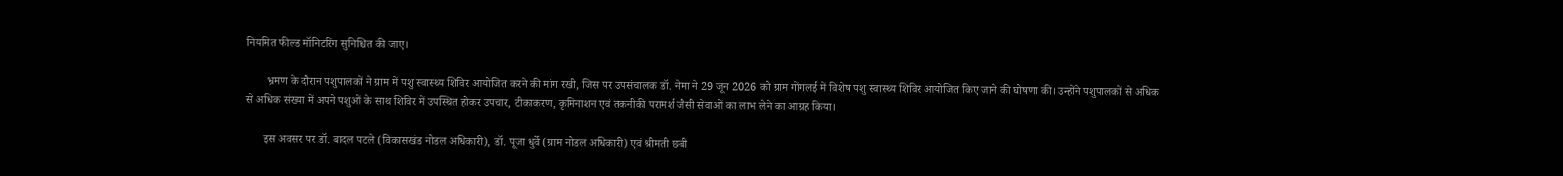नियमित फील्ड मॉनिटरिंग सुनिश्चित की जाए।

       भ्रमण के दौरान पशुपालकों ने ग्राम में पशु स्वास्थ्य शिविर आयोजित करने की मांग रखी, जिस पर उपसंचालक डॉ. नेमा ने 29 जून 2026 को ग्राम गोंगलई में विशेष पशु स्वास्थ्य शिविर आयोजित किए जाने की घोषणा की। उन्होंने पशुपालकों से अधिक से अधिक संख्या में अपने पशुओं के साथ शिविर में उपस्थित होकर उपचार, टीकाकरण, कृमिनाशन एवं तकनीकी परामर्श जैसी सेवाओं का लाभ लेने का आग्रह किया।

      इस अवसर पर डॉ. बादल पटले (विकासखंड नोडल अधिकारी), डॉ. पूजा धुर्वे (ग्राम नोडल अधिकारी) एवं श्रीमती छबी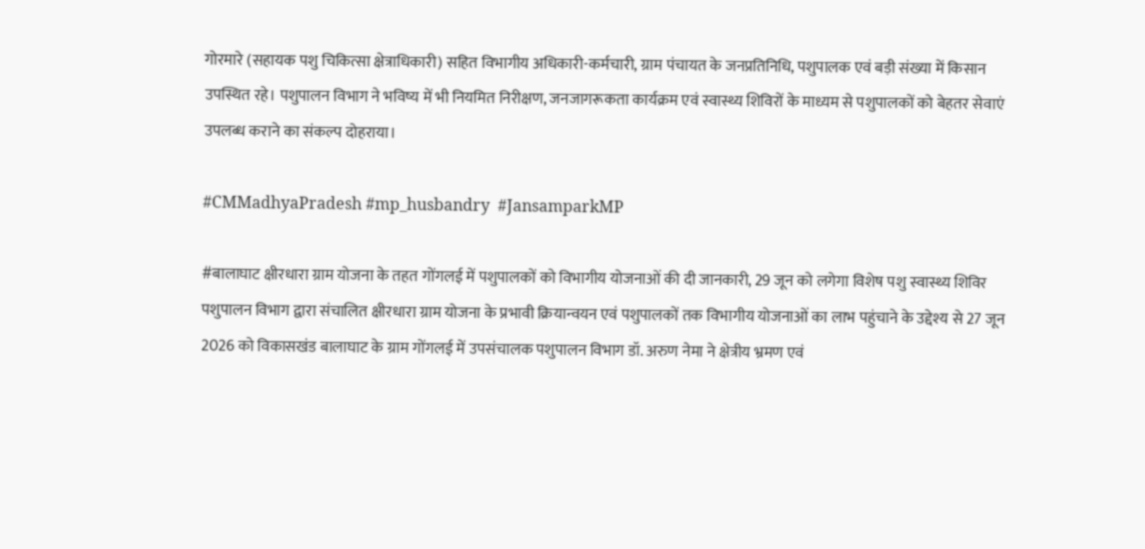गोरमारे (सहायक पशु चिकित्सा क्षेत्राधिकारी) सहित विभागीय अधिकारी-कर्मचारी, ग्राम पंचायत के जनप्रतिनिधि, पशुपालक एवं बड़ी संख्या में किसान उपस्थित रहे। पशुपालन विभाग ने भविष्य में भी नियमित निरीक्षण, जनजागरूकता कार्यक्रम एवं स्वास्थ्य शिविरों के माध्यम से पशुपालकों को बेहतर सेवाएं उपलब्ध कराने का संकल्प दोहराया।

#CMMadhyaPradesh #mp_husbandry  #JansamparkMP

#बालाघाट क्षीरधारा ग्राम योजना के तहत गोंगलई में पशुपालकों को विभागीय योजनाओं की दी जानकारी, 29 जून को लगेगा विशेष पशु स्वास्थ्य शिविर पशुपालन विभाग द्वारा संचालित क्षीरधारा ग्राम योजना के प्रभावी क्रियान्वयन एवं पशुपालकों तक विभागीय योजनाओं का लाभ पहुंचाने के उद्देश्य से 27 जून 2026 को विकासखंड बालाघाट के ग्राम गोंगलई में उपसंचालक पशुपालन विभाग डॉ. अरुण नेमा ने क्षेत्रीय भ्रमण एवं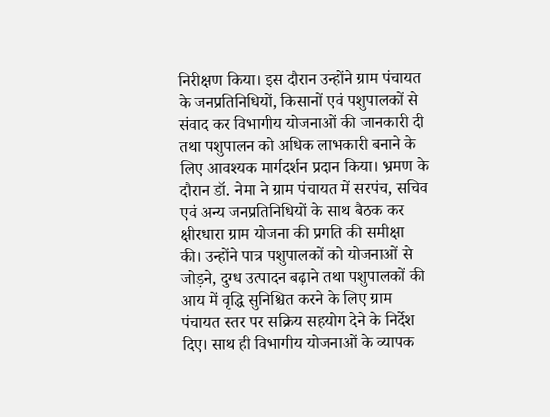निरीक्षण किया। इस दौरान उन्होंने ग्राम पंचायत के जनप्रतिनिधियों, किसानों एवं पशुपालकों से संवाद कर विभागीय योजनाओं की जानकारी दी तथा पशुपालन को अधिक लाभकारी बनाने के लिए आवश्यक मार्गदर्शन प्रदान किया। भ्रमण के दौरान डॉ. नेमा ने ग्राम पंचायत में सरपंच, सचिव एवं अन्य जनप्रतिनिधियों के साथ बैठक कर क्षीरधारा ग्राम योजना की प्रगति की समीक्षा की। उन्होंने पात्र पशुपालकों को योजनाओं से जोड़ने, दुग्ध उत्पादन बढ़ाने तथा पशुपालकों की आय में वृद्धि सुनिश्चित करने के लिए ग्राम पंचायत स्तर पर सक्रिय सहयोग देने के निर्देश दिए। साथ ही विभागीय योजनाओं के व्यापक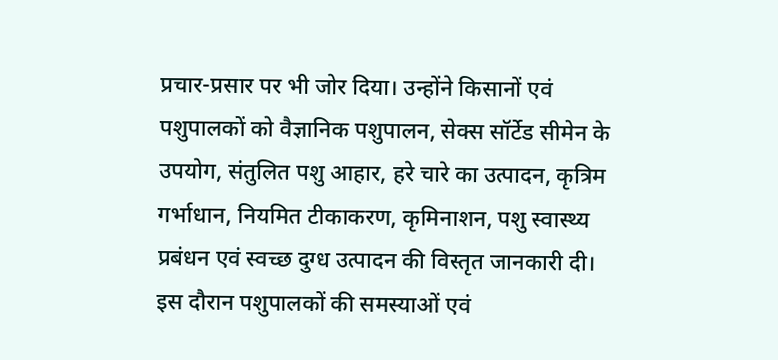प्रचार-प्रसार पर भी जोर दिया। उन्होंने किसानों एवं पशुपालकों को वैज्ञानिक पशुपालन, सेक्स सॉर्टेड सीमेन के उपयोग, संतुलित पशु आहार, हरे चारे का उत्पादन, कृत्रिम गर्भाधान, नियमित टीकाकरण, कृमिनाशन, पशु स्वास्थ्य प्रबंधन एवं स्वच्छ दुग्ध उत्पादन की विस्तृत जानकारी दी। इस दौरान पशुपालकों की समस्याओं एवं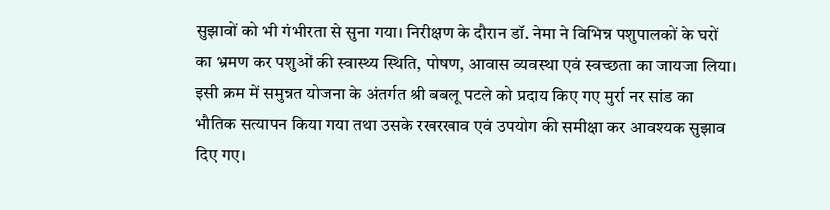सुझावों को भी गंभीरता से सुना गया। निरीक्षण के दौरान डॉ. नेमा ने विभिन्न पशुपालकों के घरों का भ्रमण कर पशुओं की स्वास्थ्य स्थिति, पोषण, आवास व्यवस्था एवं स्वच्छता का जायजा लिया। इसी क्रम में समुन्नत योजना के अंतर्गत श्री बबलू पटले को प्रदाय किए गए मुर्रा नर सांड का भौतिक सत्यापन किया गया तथा उसके रखरखाव एवं उपयोग की समीक्षा कर आवश्यक सुझाव दिए गए।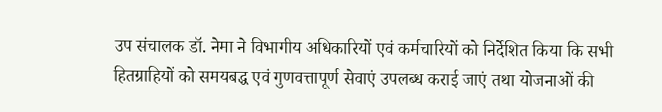उप संचालक डॉ. नेमा ने विभागीय अधिकारियों एवं कर्मचारियों को निर्देशित किया कि सभी हितग्राहियों को समयबद्ध एवं गुणवत्तापूर्ण सेवाएं उपलब्ध कराई जाएं तथा योजनाओं की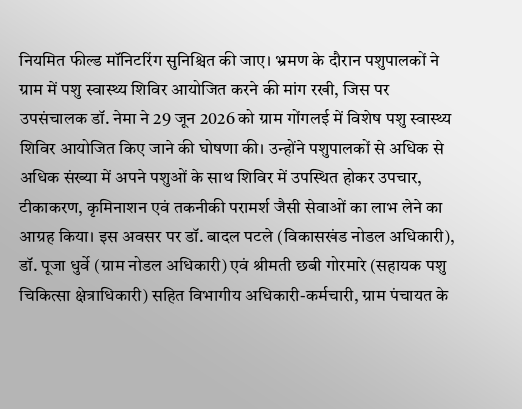नियमित फील्ड मॉनिटरिंग सुनिश्चित की जाए। भ्रमण के दौरान पशुपालकों ने ग्राम में पशु स्वास्थ्य शिविर आयोजित करने की मांग रखी, जिस पर उपसंचालक डॉ. नेमा ने 29 जून 2026 को ग्राम गोंगलई में विशेष पशु स्वास्थ्य शिविर आयोजित किए जाने की घोषणा की। उन्होंने पशुपालकों से अधिक से अधिक संख्या में अपने पशुओं के साथ शिविर में उपस्थित होकर उपचार, टीकाकरण, कृमिनाशन एवं तकनीकी परामर्श जैसी सेवाओं का लाभ लेने का आग्रह किया। इस अवसर पर डॉ. बादल पटले (विकासखंड नोडल अधिकारी), डॉ. पूजा धुर्वे (ग्राम नोडल अधिकारी) एवं श्रीमती छबी गोरमारे (सहायक पशु चिकित्सा क्षेत्राधिकारी) सहित विभागीय अधिकारी-कर्मचारी, ग्राम पंचायत के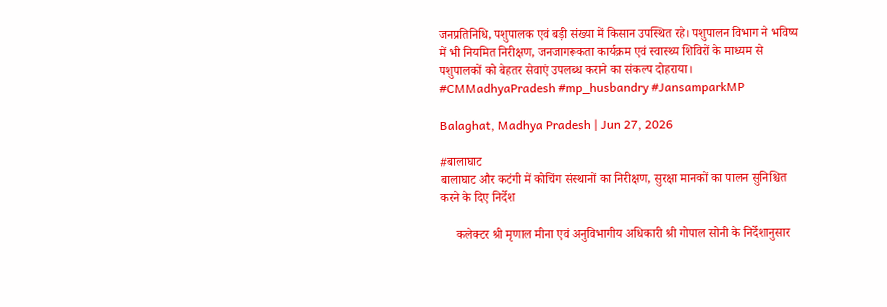जनप्रतिनिधि, पशुपालक एवं बड़ी संख्या में किसान उपस्थित रहे। पशुपालन विभाग ने भविष्य में भी नियमित निरीक्षण, जनजागरूकता कार्यक्रम एवं स्वास्थ्य शिविरों के माध्यम से पशुपालकों को बेहतर सेवाएं उपलब्ध कराने का संकल्प दोहराया। #CMMadhyaPradesh #mp_husbandry #JansamparkMP

Balaghat, Madhya Pradesh | Jun 27, 2026

#बालाघाट
बालाघाट और कटंगी में कोचिंग संस्थानों का निरीक्षण, सुरक्षा मानकों का पालन सुनिश्चित करने के दिए निर्देश

     कलेक्टर श्री मृणाल मीना एवं अनुविभागीय अधिकारी श्री गोपाल सोनी के निर्देशानुसार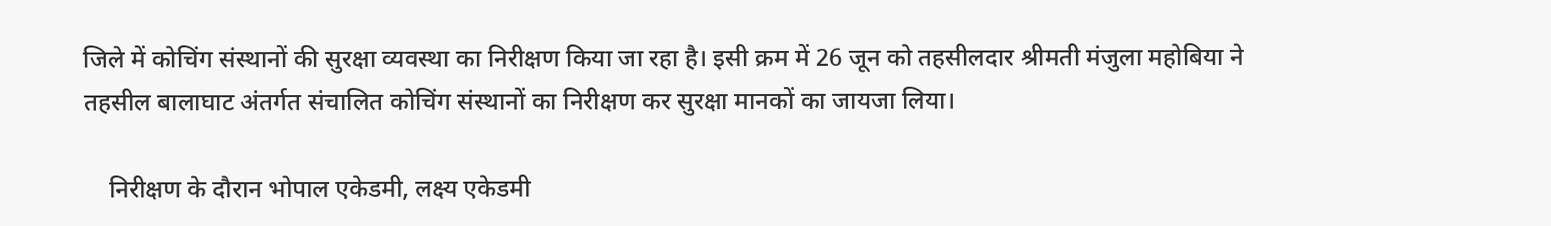जिले में कोचिंग संस्थानों की सुरक्षा व्यवस्था का निरीक्षण किया जा रहा है। इसी क्रम में 26 जून को तहसीलदार श्रीमती मंजुला महोबिया ने तहसील बालाघाट अंतर्गत संचालित कोचिंग संस्थानों का निरीक्षण कर सुरक्षा मानकों का जायजा लिया।

    निरीक्षण के दौरान भोपाल एकेडमी, लक्ष्य एकेडमी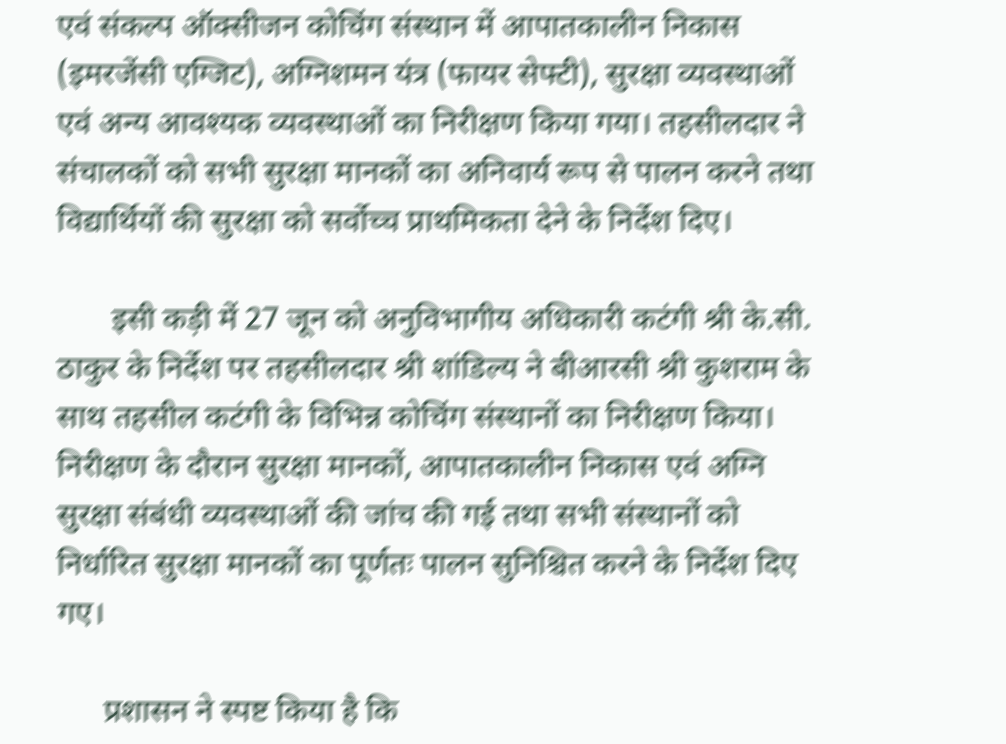एवं संकल्प ऑक्सीजन कोचिंग संस्थान में आपातकालीन निकास (इमरजेंसी एग्जिट), अग्निशमन यंत्र (फायर सेफ्टी), सुरक्षा व्यवस्थाओं एवं अन्य आवश्यक व्यवस्थाओं का निरीक्षण किया गया। तहसीलदार ने संचालकों को सभी सुरक्षा मानकों का अनिवार्य रूप से पालन करने तथा विद्यार्थियों की सुरक्षा को सर्वोच्च प्राथमिकता देने के निर्देश दिए।

       इसी कड़ी में 27 जून को अनुविभागीय अधिकारी कटंगी श्री के.सी. ठाकुर के निर्देश पर तहसीलदार श्री शांडिल्य ने बीआरसी श्री कुशराम के साथ तहसील कटंगी के विभिन्न कोचिंग संस्थानों का निरीक्षण किया। निरीक्षण के दौरान सुरक्षा मानकों, आपातकालीन निकास एवं अग्नि सुरक्षा संबंधी व्यवस्थाओं की जांच की गई तथा सभी संस्थानों को निर्धारित सुरक्षा मानकों का पूर्णतः पालन सुनिश्चित करने के निर्देश दिए गए।

      प्रशासन ने स्पष्ट किया है कि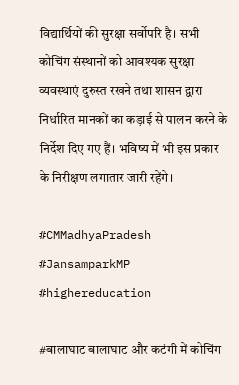विद्यार्थियों की सुरक्षा सर्वोपरि है। सभी कोचिंग संस्थानों को आवश्यक सुरक्षा व्यवस्थाएं दुरुस्त रखने तथा शासन द्वारा निर्धारित मानकों का कड़ाई से पालन करने के निर्देश दिए गए हैं। भविष्य में भी इस प्रकार के निरीक्षण लगातार जारी रहेंगे।

#CMMadhyaPradesh
#JansamparkMP
#highereducation

#बालाघाट बालाघाट और कटंगी में कोचिंग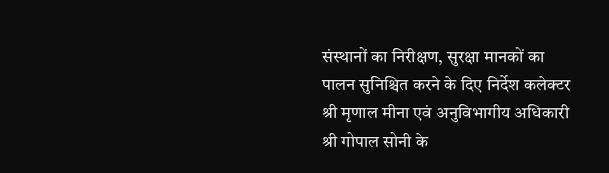संस्थानों का निरीक्षण, सुरक्षा मानकों का पालन सुनिश्चित करने के दिए निर्देश कलेक्टर श्री मृणाल मीना एवं अनुविभागीय अधिकारी श्री गोपाल सोनी के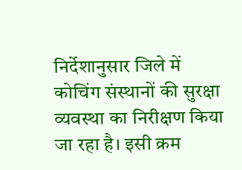निर्देशानुसार जिले में कोचिंग संस्थानों की सुरक्षा व्यवस्था का निरीक्षण किया जा रहा है। इसी क्रम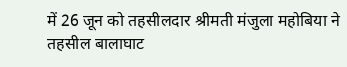में 26 जून को तहसीलदार श्रीमती मंजुला महोबिया ने तहसील बालाघाट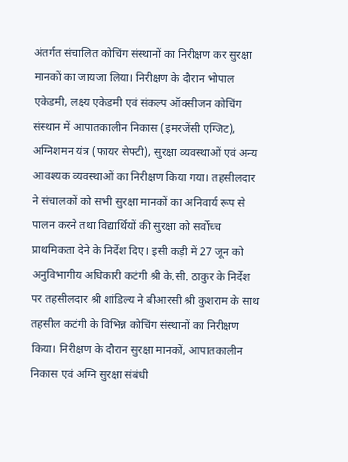अंतर्गत संचालित कोचिंग संस्थानों का निरीक्षण कर सुरक्षा मानकों का जायजा लिया। निरीक्षण के दौरान भोपाल एकेडमी, लक्ष्य एकेडमी एवं संकल्प ऑक्सीजन कोचिंग संस्थान में आपातकालीन निकास (इमरजेंसी एग्जिट), अग्निशमन यंत्र (फायर सेफ्टी), सुरक्षा व्यवस्थाओं एवं अन्य आवश्यक व्यवस्थाओं का निरीक्षण किया गया। तहसीलदार ने संचालकों को सभी सुरक्षा मानकों का अनिवार्य रूप से पालन करने तथा विद्यार्थियों की सुरक्षा को सर्वोच्च प्राथमिकता देने के निर्देश दिए। इसी कड़ी में 27 जून को अनुविभागीय अधिकारी कटंगी श्री के.सी. ठाकुर के निर्देश पर तहसीलदार श्री शांडिल्य ने बीआरसी श्री कुशराम के साथ तहसील कटंगी के विभिन्न कोचिंग संस्थानों का निरीक्षण किया। निरीक्षण के दौरान सुरक्षा मानकों, आपातकालीन निकास एवं अग्नि सुरक्षा संबंधी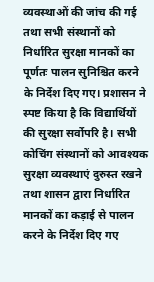व्यवस्थाओं की जांच की गई तथा सभी संस्थानों को निर्धारित सुरक्षा मानकों का पूर्णतः पालन सुनिश्चित करने के निर्देश दिए गए। प्रशासन ने स्पष्ट किया है कि विद्यार्थियों की सुरक्षा सर्वोपरि है। सभी कोचिंग संस्थानों को आवश्यक सुरक्षा व्यवस्थाएं दुरुस्त रखने तथा शासन द्वारा निर्धारित मानकों का कड़ाई से पालन करने के निर्देश दिए गए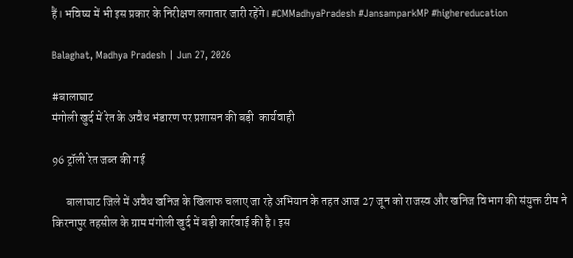हैं। भविष्य में भी इस प्रकार के निरीक्षण लगातार जारी रहेंगे। #CMMadhyaPradesh #JansamparkMP #highereducation

Balaghat, Madhya Pradesh | Jun 27, 2026

#बालाघाट
मंगोली खुर्द में रेत के अवैध भंडारण पर प्रशासन की बड़ी  कार्यवाही

96 ट्रॉली रेत जब्त की गई

      बालाघाट जिले में अवैध खनिज के खिलाफ चलाए जा रहे अभियान के तहत आज 27 जून को राजस्व और खनिज विभाग की संयुक्त टीम ने किरनापुर तहसील के ग्राम मंगोली खुर्द में बड़ी कार्रवाई की है। इस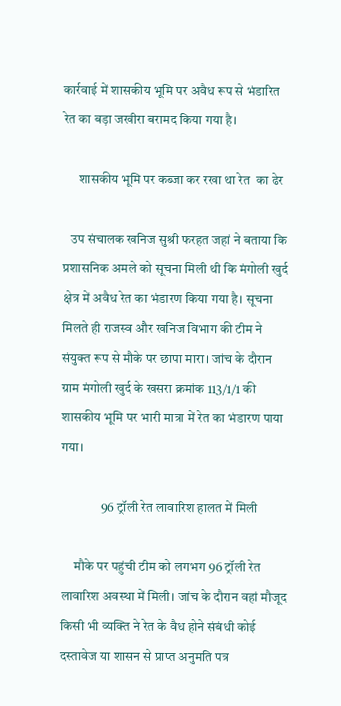कार्रवाई में शासकीय भूमि पर अवैध रूप से भंडारित रेत का बड़ा जखीरा बरामद किया गया है।

      शासकीय भूमि पर कब्जा कर रखा था रेत  का ढेर

   उप संचालक खनिज सुश्री फरहत जहां ने बताया कि प्रशासनिक अमले को सूचना मिली थी कि मंगोली खुर्द क्षेत्र में अवैध रेत का भंडारण किया गया है। सूचना मिलते ही राजस्व और खनिज विभाग की टीम ने संयुक्त रूप से मौके पर छापा मारा। जांच के दौरान ग्राम मंगोली खुर्द के खसरा क्रमांक 113/1/1 की शासकीय भूमि पर भारी मात्रा में रेत का भंडारण पाया गया।

               96 ट्रॉली रेत लावारिश हालत में मिली

     मौके पर पहुंची टीम को लगभग 96 ट्रॉली रेत लावारिश अवस्था में मिली। जांच के दौरान वहां मौजूद किसी भी व्यक्ति ने रेत के वैध होने संबंधी कोई दस्तावेज या शासन से प्राप्त अनुमति पत्र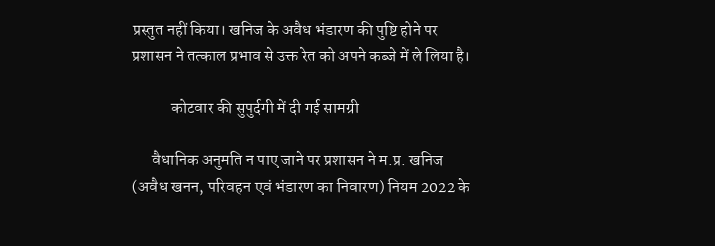प्रस्तुत नहीं किया। खनिज के अवैध भंडारण की पुष्टि होने पर प्रशासन ने तत्काल प्रभाव से उक्त रेत को अपने कब्जे में ले लिया है।

            कोटवार की सुपुर्दगी में दी गई सामग्री

      वैधानिक अनुमति न पाए जाने पर प्रशासन ने म.प्र. खनिज (अवैध खनन, परिवहन एवं भंडारण का निवारण) नियम 2022 के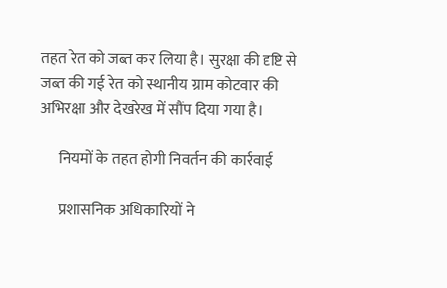तहत रेत को जब्त कर लिया है। सुरक्षा की दृष्टि से जब्त की गई रेत को स्थानीय ग्राम कोटवार की अभिरक्षा और देखरेख में सौंप दिया गया है।

      नियमों के तहत होगी निवर्तन की कार्रवाई

      प्रशासनिक अधिकारियों ने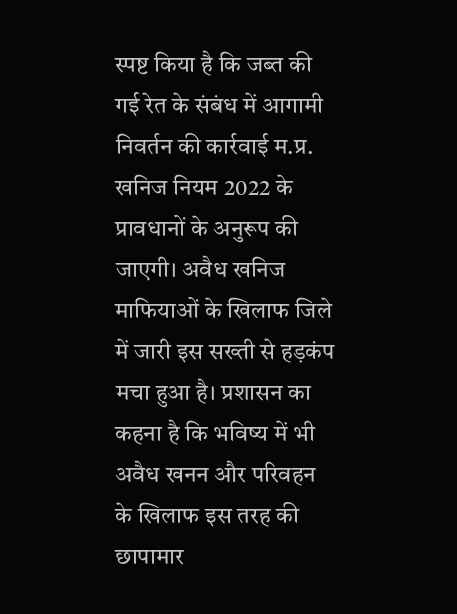स्पष्ट किया है कि जब्त की गई रेत के संबंध में आगामी निवर्तन की कार्रवाई म.प्र. खनिज नियम 2022 के प्रावधानों के अनुरूप की जाएगी। अवैध खनिज माफियाओं के खिलाफ जिले में जारी इस सख्ती से हड़कंप मचा हुआ है। प्रशासन का कहना है कि भविष्य में भी अवैध खनन और परिवहन के खिलाफ इस तरह की छापामार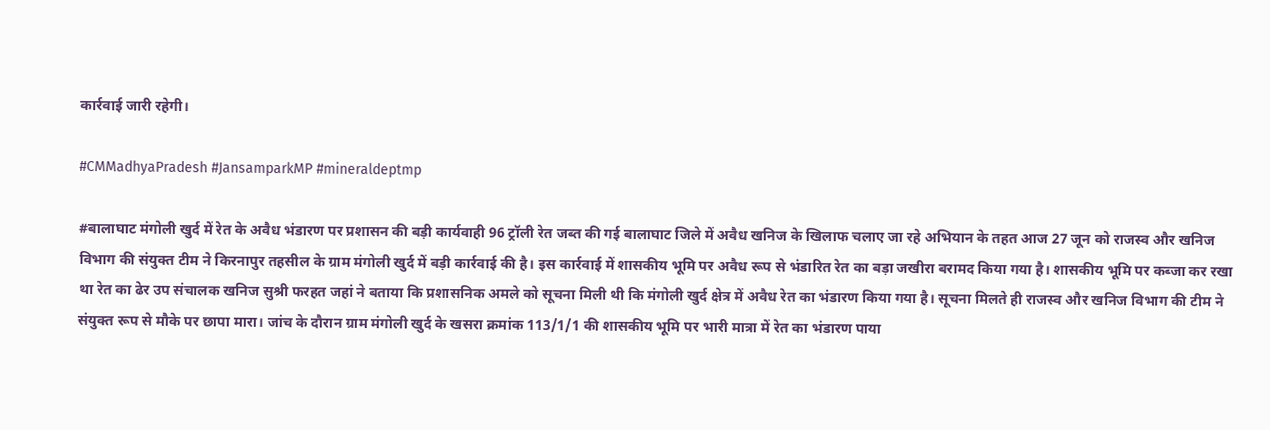कार्रवाई जारी रहेगी।

#CMMadhyaPradesh #JansamparkMP #mineraldeptmp

#बालाघाट मंगोली खुर्द में रेत के अवैध भंडारण पर प्रशासन की बड़ी कार्यवाही 96 ट्रॉली रेत जब्त की गई बालाघाट जिले में अवैध खनिज के खिलाफ चलाए जा रहे अभियान के तहत आज 27 जून को राजस्व और खनिज विभाग की संयुक्त टीम ने किरनापुर तहसील के ग्राम मंगोली खुर्द में बड़ी कार्रवाई की है। इस कार्रवाई में शासकीय भूमि पर अवैध रूप से भंडारित रेत का बड़ा जखीरा बरामद किया गया है। शासकीय भूमि पर कब्जा कर रखा था रेत का ढेर उप संचालक खनिज सुश्री फरहत जहां ने बताया कि प्रशासनिक अमले को सूचना मिली थी कि मंगोली खुर्द क्षेत्र में अवैध रेत का भंडारण किया गया है। सूचना मिलते ही राजस्व और खनिज विभाग की टीम ने संयुक्त रूप से मौके पर छापा मारा। जांच के दौरान ग्राम मंगोली खुर्द के खसरा क्रमांक 113/1/1 की शासकीय भूमि पर भारी मात्रा में रेत का भंडारण पाया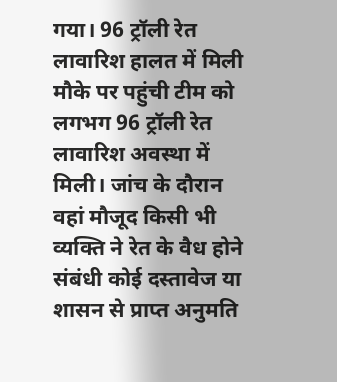गया। 96 ट्रॉली रेत लावारिश हालत में मिली मौके पर पहुंची टीम को लगभग 96 ट्रॉली रेत लावारिश अवस्था में मिली। जांच के दौरान वहां मौजूद किसी भी व्यक्ति ने रेत के वैध होने संबंधी कोई दस्तावेज या शासन से प्राप्त अनुमति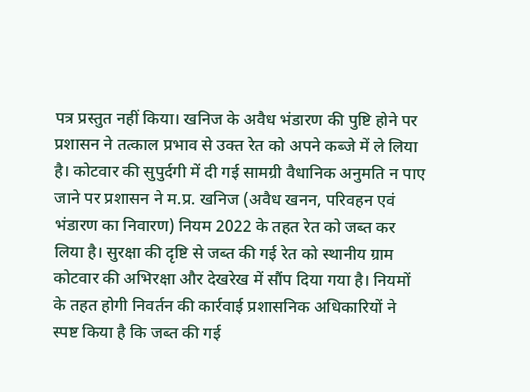पत्र प्रस्तुत नहीं किया। खनिज के अवैध भंडारण की पुष्टि होने पर प्रशासन ने तत्काल प्रभाव से उक्त रेत को अपने कब्जे में ले लिया है। कोटवार की सुपुर्दगी में दी गई सामग्री वैधानिक अनुमति न पाए जाने पर प्रशासन ने म.प्र. खनिज (अवैध खनन, परिवहन एवं भंडारण का निवारण) नियम 2022 के तहत रेत को जब्त कर लिया है। सुरक्षा की दृष्टि से जब्त की गई रेत को स्थानीय ग्राम कोटवार की अभिरक्षा और देखरेख में सौंप दिया गया है। नियमों के तहत होगी निवर्तन की कार्रवाई प्रशासनिक अधिकारियों ने स्पष्ट किया है कि जब्त की गई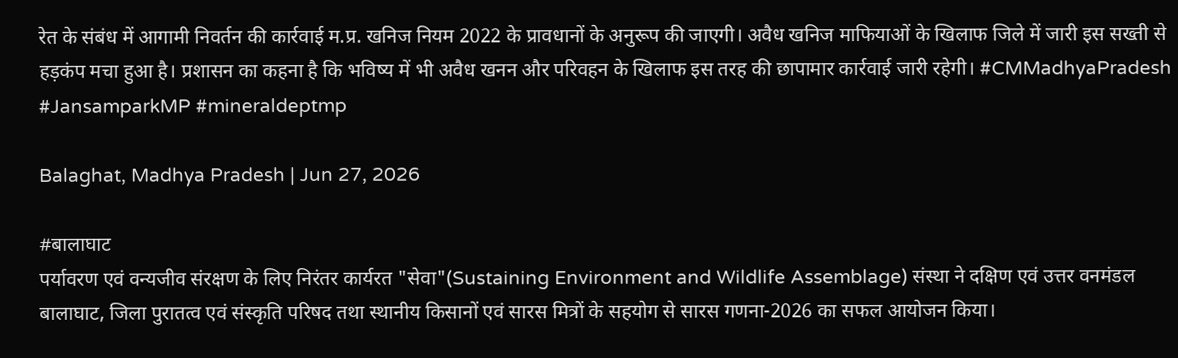रेत के संबंध में आगामी निवर्तन की कार्रवाई म.प्र. खनिज नियम 2022 के प्रावधानों के अनुरूप की जाएगी। अवैध खनिज माफियाओं के खिलाफ जिले में जारी इस सख्ती से हड़कंप मचा हुआ है। प्रशासन का कहना है कि भविष्य में भी अवैध खनन और परिवहन के खिलाफ इस तरह की छापामार कार्रवाई जारी रहेगी। #CMMadhyaPradesh #JansamparkMP #mineraldeptmp

Balaghat, Madhya Pradesh | Jun 27, 2026

#बालाघाट
पर्यावरण एवं वन्यजीव संरक्षण के लिए निरंतर कार्यरत "सेवा"(Sustaining Environment and Wildlife Assemblage) संस्था ने दक्षिण एवं उत्तर वनमंडल बालाघाट, जिला पुरातत्व एवं संस्कृति परिषद तथा स्थानीय किसानों एवं सारस मित्रों के सहयोग से सारस गणना-2026 का सफल आयोजन किया।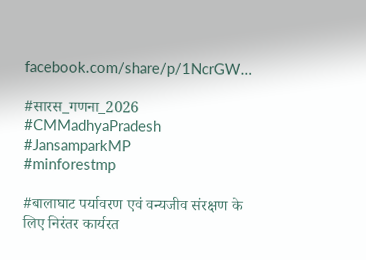facebook.com/share/p/1NcrGW…

#सारस_गणना_2026
#CMMadhyaPradesh
#JansamparkMP
#minforestmp

#बालाघाट पर्यावरण एवं वन्यजीव संरक्षण के लिए निरंतर कार्यरत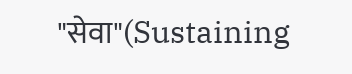"सेवा"(Sustaining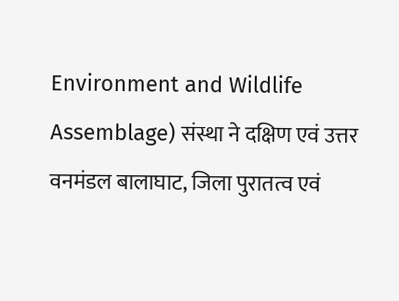Environment and Wildlife Assemblage) संस्था ने दक्षिण एवं उत्तर वनमंडल बालाघाट, जिला पुरातत्व एवं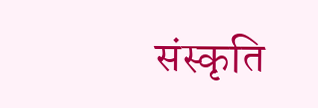संस्कृति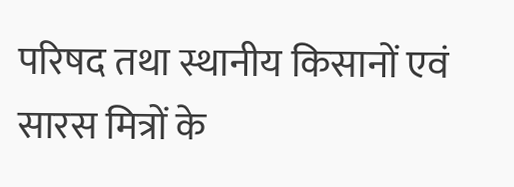परिषद तथा स्थानीय किसानों एवं सारस मित्रों के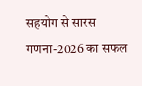सहयोग से सारस गणना-2026 का सफल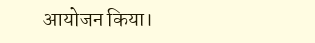आयोजन किया।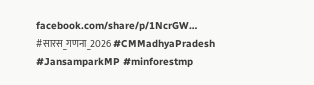facebook.com/share/p/1NcrGW… #सारस_गणना_2026 #CMMadhyaPradesh #JansamparkMP #minforestmp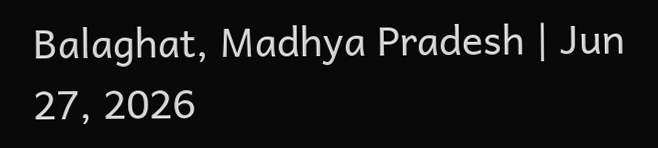Balaghat, Madhya Pradesh | Jun 27, 2026